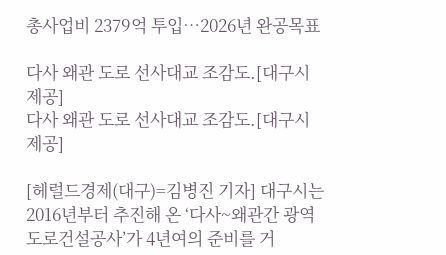총사업비 2379억 투입…2026년 완공목표

다사 왜관 도로 선사대교 조감도.[대구시 제공]
다사 왜관 도로 선사대교 조감도.[대구시 제공]

[헤럴드경제(대구)=김병진 기자] 대구시는 2016년부터 추진해 온 ‘다사~왜관간 광역도로건설공사’가 4년여의 준비를 거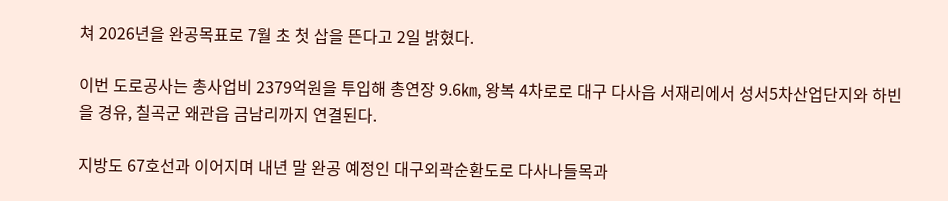쳐 2026년을 완공목표로 7월 초 첫 삽을 뜬다고 2일 밝혔다.

이번 도로공사는 총사업비 2379억원을 투입해 총연장 9.6㎞, 왕복 4차로로 대구 다사읍 서재리에서 성서5차산업단지와 하빈을 경유, 칠곡군 왜관읍 금남리까지 연결된다.

지방도 67호선과 이어지며 내년 말 완공 예정인 대구외곽순환도로 다사나들목과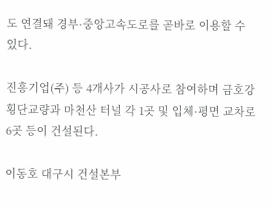도 연결돼 경부·중앙고속도로를 곧바로 이용할 수 있다.

진흥기업(주) 등 4개사가 시공사로 참여하며 금호강 횡단교량과 마천산 터널 각 1곳 및 입체·평면 교차로 6곳 등이 건설된다.

이동호 대구시 건설본부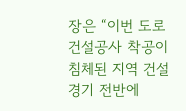장은 “이번 도로건설공사 착공이 침체된 지역 건설경기 전반에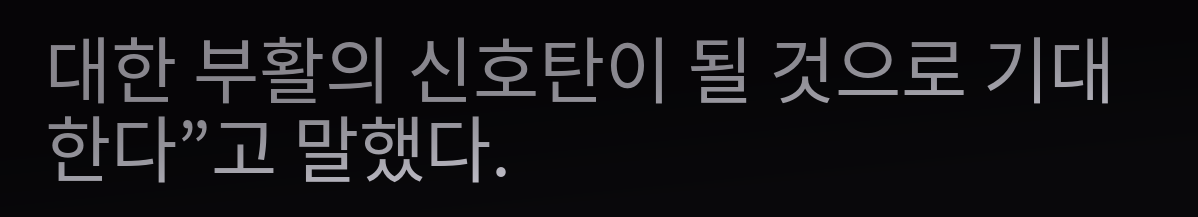대한 부활의 신호탄이 될 것으로 기대한다”고 말했다.